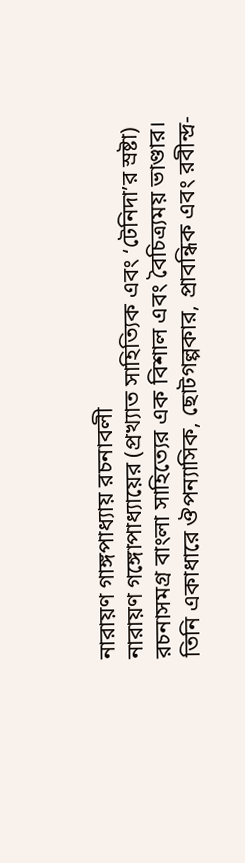নারায়ণ গাঙ্গপাধ্যায় রচনাবলী
নারায়ণ গঙ্গোপাধ্যায়ের (প্রখ্যাত সাহিত্যিক এবং ‘টেনিদা’র স্রষ্টা) রচনাসমগ্র বাংলা সাহিত্যের এক বিশাল এবং বৈচিত্র্যময় ভাণ্ডার। তিনি একাধারে ঔপন্যাসিক, ছোটগল্পকার, প্রাবন্ধিক এবং রবীন্দ্র-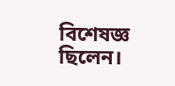বিশেষজ্ঞ ছিলেন।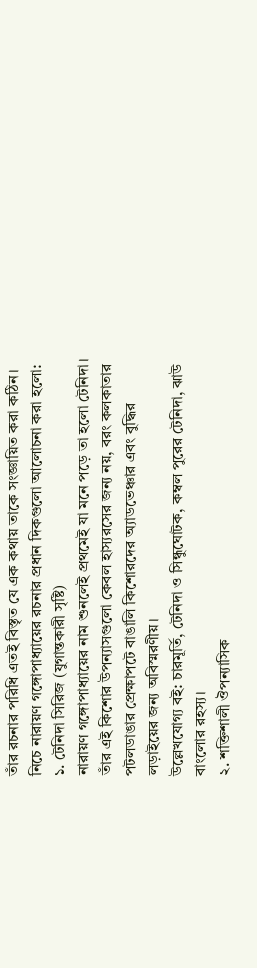তাঁর রচনার পরিধি এতই বিস্তৃত যে এক কথায় তাকে সংজ্ঞায়িত করা কঠিন।
নিচে নারায়ণ গঙ্গোপাধ্যায়ের রচনার প্রধান দিকগুলো আলোচনা করা হলো:
১. টেনিদা সিরিজ (যুগান্তকারী সৃষ্টি)
নারায়ণ গঙ্গোপাধ্যায়ের নাম শুনলেই প্রথমেই যা মনে পড়ে তা হলো টেনিদা। তাঁর এই কিশোর উপন্যাসগুলো কেবল হাস্যরসের জন্য নয়, বরং কলকাতার পটলডাঙার প্রেক্ষাপটে বাঙালি কিশোরদের অ্যাডভেঞ্চার এবং বুদ্ধির লড়াইয়ের জন্য অবিস্মরণীয়।
উল্লেখযোগ্য বই: চারমূর্তি, টেনিদা ও সিন্ধুঘোটক, কম্বল পুরের টেনিদা, ঝাউ বাংলোর রহস্য।
২. শক্তিশালী ঔপন্যাসিক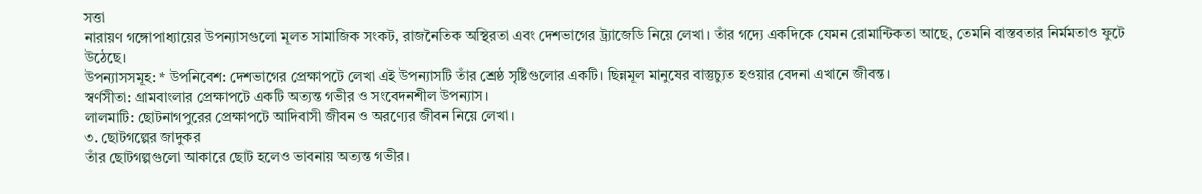সত্তা
নারায়ণ গঙ্গোপাধ্যায়ের উপন্যাসগুলো মূলত সামাজিক সংকট, রাজনৈতিক অস্থিরতা এবং দেশভাগের ট্র্যাজেডি নিয়ে লেখা। তাঁর গদ্যে একদিকে যেমন রোমান্টিকতা আছে, তেমনি বাস্তবতার নির্মমতাও ফুটে উঠেছে।
উপন্যাসসমূহ: * উপনিবেশ: দেশভাগের প্রেক্ষাপটে লেখা এই উপন্যাসটি তাঁর শ্রেষ্ঠ সৃষ্টিগুলোর একটি। ছিন্নমূল মানুষের বাস্তুচ্যুত হওয়ার বেদনা এখানে জীবন্ত।
স্বর্ণসীতা: গ্রামবাংলার প্রেক্ষাপটে একটি অত্যন্ত গভীর ও সংবেদনশীল উপন্যাস।
লালমাটি: ছোটনাগপুরের প্রেক্ষাপটে আদিবাসী জীবন ও অরণ্যের জীবন নিয়ে লেখা।
৩. ছোটগল্পের জাদুকর
তাঁর ছোটগল্পগুলো আকারে ছোট হলেও ভাবনায় অত্যন্ত গভীর।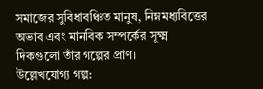সমাজের সুবিধাবঞ্চিত মানুষ, নিম্নমধ্যবিত্তের অভাব এবং মানবিক সম্পর্কের সূক্ষ্ম দিকগুলো তাঁর গল্পের প্রাণ।
উল্লেখযোগ্য গল্প: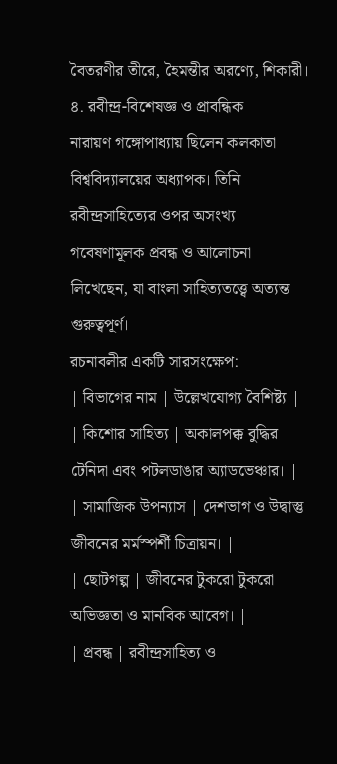বৈতরণীর তীরে, হৈমন্তীর অরণ্যে, শিকারী।
৪. রবীন্দ্র-বিশেষজ্ঞ ও প্রাবন্ধিক
নারায়ণ গঙ্গোপাধ্যায় ছিলেন কলকাতা বিশ্ববিদ্যালয়ের অধ্যাপক। তিনি রবীন্দ্রসাহিত্যের ওপর অসংখ্য গবেষণামূলক প্রবন্ধ ও আলোচনা লিখেছেন, যা বাংলা সাহিত্যতত্ত্বে অত্যন্ত গুরুত্বপূর্ণ।
রচনাবলীর একটি সারসংক্ষেপ:
| বিভাগের নাম | উল্লেখযোগ্য বৈশিষ্ট্য |
| কিশোর সাহিত্য | অকালপক্ক বুদ্ধির টেনিদা এবং পটলডাঙার অ্যাডভেঞ্চার। |
| সামাজিক উপন্যাস | দেশভাগ ও উদ্বাস্তু জীবনের মর্মস্পর্শী চিত্রায়ন। |
| ছোটগল্প | জীবনের টুকরো টুকরো অভিজ্ঞতা ও মানবিক আবেগ। |
| প্রবন্ধ | রবীন্দ্রসাহিত্য ও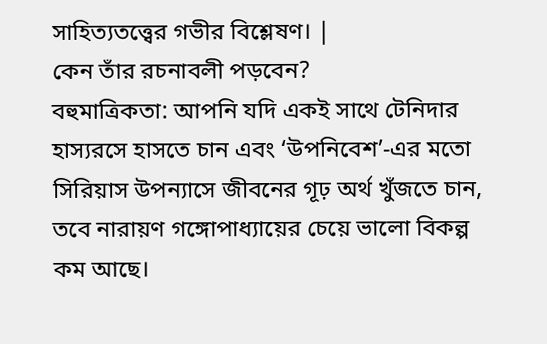সাহিত্যতত্ত্বের গভীর বিশ্লেষণ। |
কেন তাঁর রচনাবলী পড়বেন?
বহুমাত্রিকতা: আপনি যদি একই সাথে টেনিদার হাস্যরসে হাসতে চান এবং ‘উপনিবেশ’-এর মতো সিরিয়াস উপন্যাসে জীবনের গূঢ় অর্থ খুঁজতে চান, তবে নারায়ণ গঙ্গোপাধ্যায়ের চেয়ে ভালো বিকল্প কম আছে।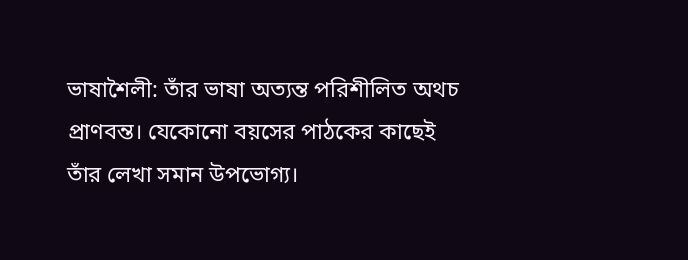ভাষাশৈলী: তাঁর ভাষা অত্যন্ত পরিশীলিত অথচ প্রাণবন্ত। যেকোনো বয়সের পাঠকের কাছেই তাঁর লেখা সমান উপভোগ্য।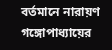বর্তমানে নারায়ণ গঙ্গোপাধ্যায়ের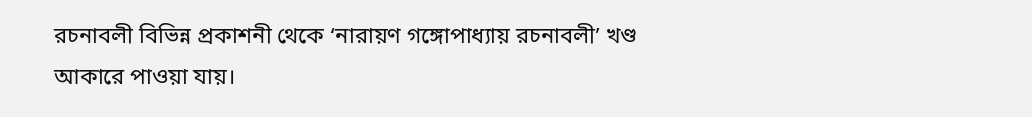রচনাবলী বিভিন্ন প্রকাশনী থেকে ‘নারায়ণ গঙ্গোপাধ্যায় রচনাবলী’ খণ্ড আকারে পাওয়া যায়।